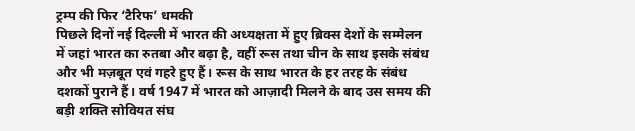ट्रम्प की फिर ‘टैरिफ’ धमकी
पिछले दिनों नई दिल्ली में भारत की अध्यक्षता में हुए ब्रिक्स देशों के सम्मेलन में जहां भारत का रुतबा और बढ़ा है, वहीं रूस तथा चीन के साथ इसके संबंध और भी मज़बूत एवं गहरे हुए हैं। रूस के साथ भारत के हर तरह के संबंध दशकों पुराने हैं। वर्ष 1947 में भारत को आज़ादी मिलने के बाद उस समय की बड़ी शक्ति सोवियत संघ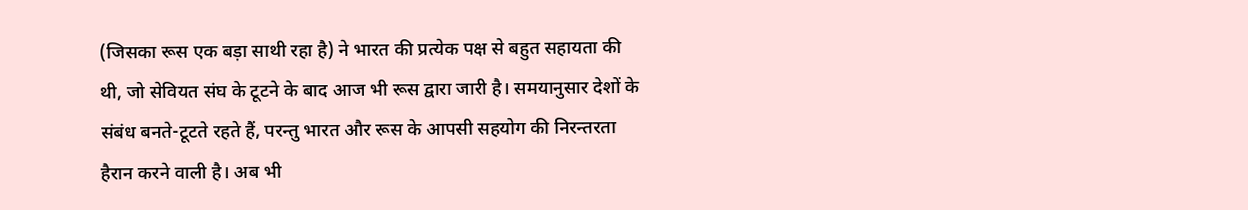(जिसका रूस एक बड़ा साथी रहा है) ने भारत की प्रत्येक पक्ष से बहुत सहायता की थी, जो सेवियत संघ के टूटने के बाद आज भी रूस द्वारा जारी है। समयानुसार देशों के संबंध बनते-टूटते रहते हैं, परन्तु भारत और रूस के आपसी सहयोग की निरन्तरता हैरान करने वाली है। अब भी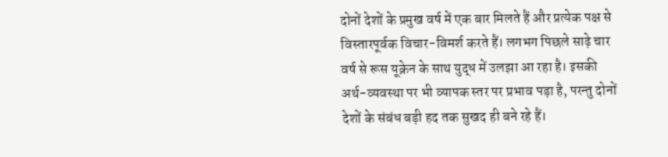दोनों देशों के प्रमुख वर्ष में एक बार मिलते हैं और प्रत्येक पक्ष से विस्तारपूर्वक विचार-विमर्श करते हैं। लगभग पिछले साढ़े चार वर्ष से रूस यूक्रेन के साथ युद्ध में उलझा आ रहा है। इसकी अर्थ-व्यवस्था पर भी व्यापक स्तर पर प्रभाव पड़ा है, परन्तु दोनों देशों के संबंध बड़ी हद तक सुखद ही बने रहे हैं।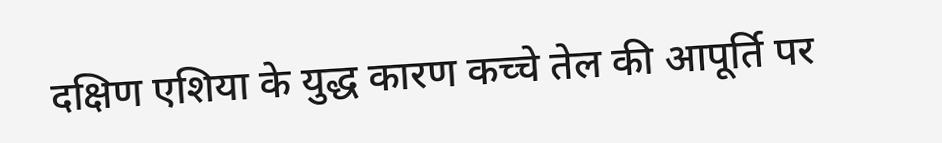दक्षिण एशिया के युद्ध कारण कच्चे तेल की आपूर्ति पर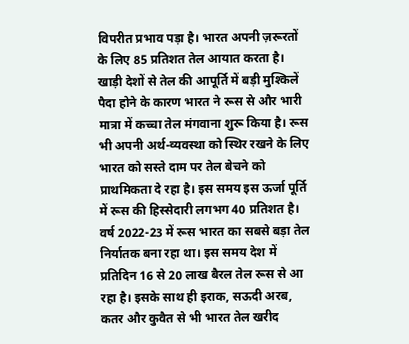विपरीत प्रभाव पड़ा है। भारत अपनी ज़रूरतों के लिए 85 प्रतिशत तेल आयात करता है। खाड़ी देशों से तेल की आपूर्ति में बड़ी मुश्किलें पैदा होने के कारण भारत ने रूस से और भारी मात्रा में कच्चा तेल मंगवाना शुरू किया है। रूस भी अपनी अर्थ-व्यवस्था को स्थिर रखने के लिए भारत को सस्ते दाम पर तेल बेचने को प्राथमिकता दे रहा है। इस समय इस ऊर्जा पूर्ति में रूस की हिस्सेदारी लगभग 40 प्रतिशत है। वर्ष 2022-23 में रूस भारत का सबसे बड़ा तेल निर्यातक बना रहा था। इस समय देश में प्रतिदिन 16 से 20 लाख बैरल तेल रूस से आ रहा है। इसके साथ ही इराक, सऊदी अरब, कतर और कुवैत से भी भारत तेल खरीद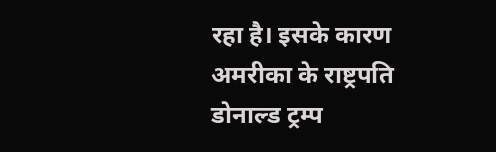रहा है। इसके कारण अमरीका के राष्ट्रपति डोनाल्ड ट्रम्प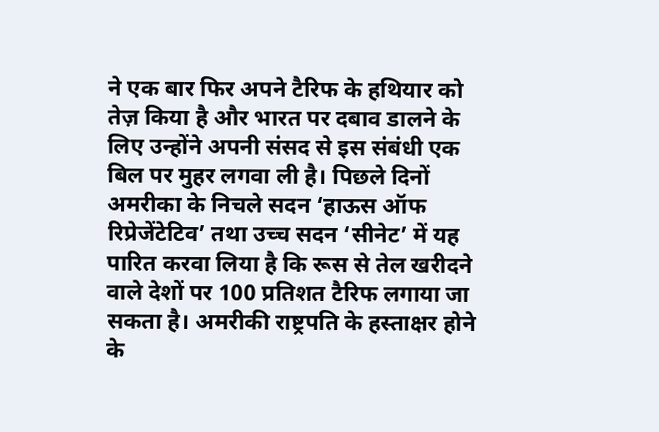ने एक बार फिर अपने टैरिफ के हथियार को तेज़ किया है और भारत पर दबाव डालने के लिए उन्होंने अपनी संसद से इस संबंधी एक बिल पर मुहर लगवा ली है। पिछले दिनों अमरीका के निचले सदन ‘हाऊस ऑफ रिप्रेजेंटेटिव’ तथा उच्च सदन ‘सीनेट’ में यह पारित करवा लिया है कि रूस से तेल खरीदने वाले देशों पर 100 प्रतिशत टैरिफ लगाया जा सकता है। अमरीकी राष्ट्रपति के हस्ताक्षर होने के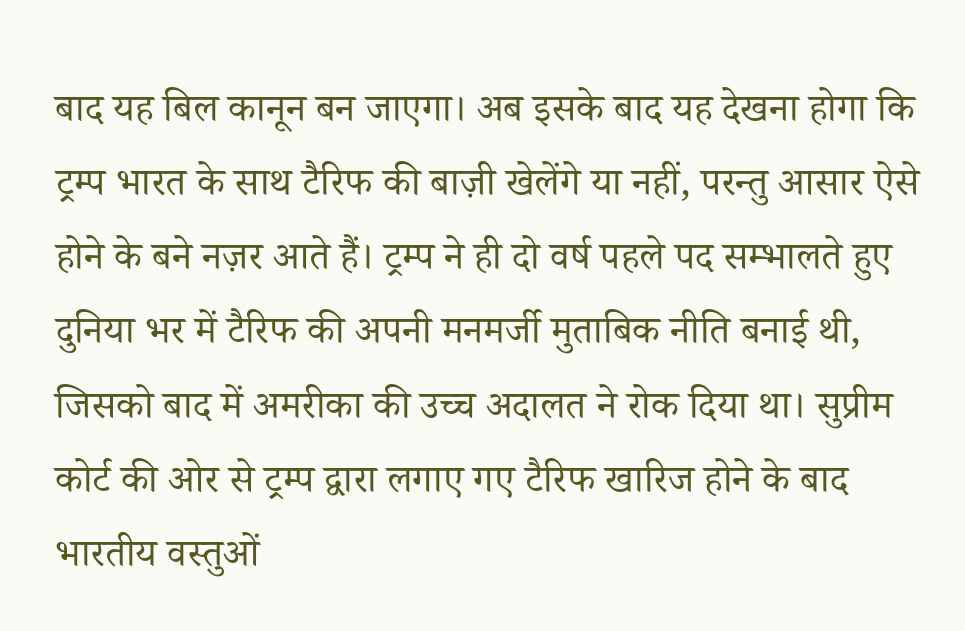बाद यह बिल कानून बन जाएगा। अब इसके बाद यह देखना होगा कि ट्रम्प भारत के साथ टैरिफ की बाज़ी खेलेंगे या नहीं, परन्तु आसार ऐसे होने के बने नज़र आते हैं। ट्रम्प ने ही दो वर्ष पहले पद सम्भालते हुए दुनिया भर में टैरिफ की अपनी मनमर्जी मुताबिक नीति बनाई थी, जिसको बाद में अमरीका की उच्च अदालत ने रोक दिया था। सुप्रीम कोर्ट की ओर से ट्रम्प द्वारा लगाए गए टैरिफ खारिज होने के बाद भारतीय वस्तुओं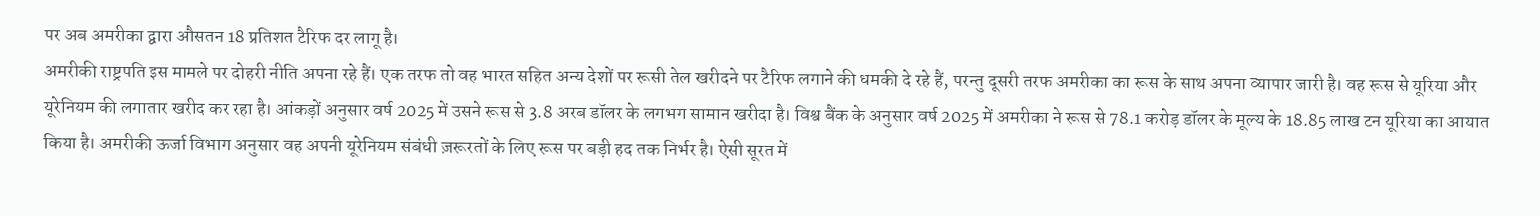पर अब अमरीका द्वारा औसतन 18 प्रतिशत टैरिफ दर लागू है।
अमरीकी राष्ट्रपति इस मामले पर दोहरी नीति अपना रहे हैं। एक तरफ तो वह भारत सहित अन्य देशों पर रूसी तेल खरीदने पर टैरिफ लगाने की धमकी दे रहे हैं, परन्तु दूसरी तरफ अमरीका का रूस के साथ अपना व्यापार जारी है। वह रूस से यूरिया और यूरेनियम की लगातार खरीद कर रहा है। आंकड़ों अनुसार वर्ष 2025 में उसने रूस से 3.8 अरब डॉलर के लगभग सामान खरीदा है। विश्व बैंक के अनुसार वर्ष 2025 में अमरीका ने रूस से 78.1 करोड़ डॉलर के मूल्य के 18.85 लाख टन यूरिया का आयात किया है। अमरीकी ऊर्जा विभाग अनुसार वह अपनी यूरेनियम संबंधी ज़रूरतों के लिए रूस पर बड़ी हद तक निर्भर है। ऐसी सूरत में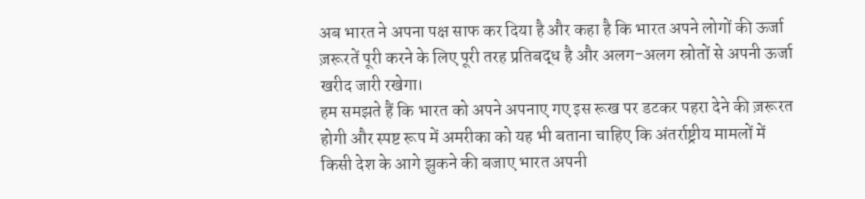अब भारत ने अपना पक्ष साफ कर दिया है और कहा है कि भारत अपने लोगों की ऊर्जा ज़रूरतें पूरी करने के लिए पूरी तरह प्रतिबद्ध है और अलग-अलग स्रोतों से अपनी ऊर्जा खरीद जारी रखेगा।
हम समझते हैं कि भारत को अपने अपनाए गए इस रूख पर डटकर पहरा देने की ज़रूरत होगी और स्पष्ट रूप में अमरीका को यह भी बताना चाहिए कि अंतर्राष्ट्रीय मामलों में किसी देश के आगे झुकने की बजाए भारत अपनी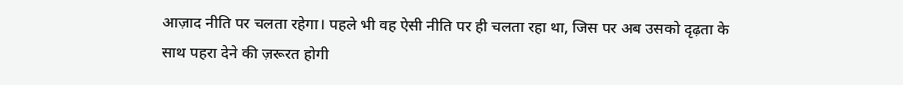आज़ाद नीति पर चलता रहेगा। पहले भी वह ऐसी नीति पर ही चलता रहा था, जिस पर अब उसको दृढ़ता के साथ पहरा देने की ज़रूरत होगी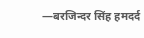—बरजिन्दर सिंह हमदर्द